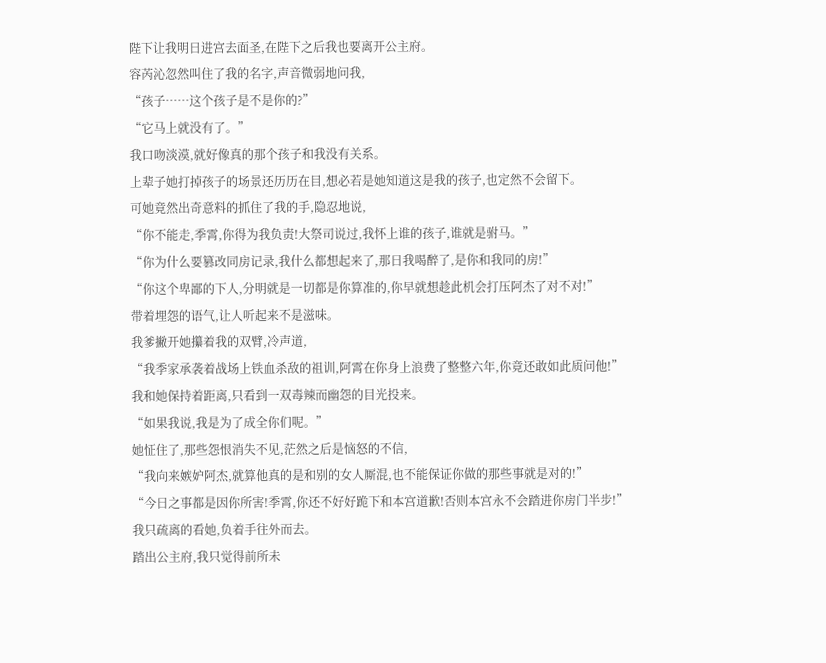陛下让我明日进宫去面圣,在陛下之后我也要离开公主府。
容芮沁忽然叫住了我的名字,声音微弱地问我,
“孩子……这个孩子是不是你的?”
“它马上就没有了。”
我口吻淡漠,就好像真的那个孩子和我没有关系。
上辈子她打掉孩子的场景还历历在目,想必若是她知道这是我的孩子,也定然不会留下。
可她竟然出奇意料的抓住了我的手,隐忍地说,
“你不能走,季霄,你得为我负责!大祭司说过,我怀上谁的孩子,谁就是驸马。”
“你为什么要篡改同房记录,我什么都想起来了,那日我喝醉了,是你和我同的房!”
“你这个卑鄙的下人,分明就是一切都是你算准的,你早就想趁此机会打压阿杰了对不对!”
带着埋怨的语气,让人听起来不是滋味。
我爹撇开她攥着我的双臂,冷声道,
“我季家承袭着战场上铁血杀敌的祖训,阿霄在你身上浪费了整整六年,你竟还敢如此质问他!”
我和她保持着距离,只看到一双毒辣而幽怨的目光投来。
“如果我说,我是为了成全你们呢。”
她怔住了,那些怨恨消失不见,茫然之后是恼怒的不信,
“我向来嫉妒阿杰,就算他真的是和别的女人厮混,也不能保证你做的那些事就是对的!”
“今日之事都是因你所害!季霄,你还不好好跪下和本宫道歉!否则本宫永不会踏进你房门半步!”
我只疏离的看她,负着手往外而去。
踏出公主府,我只觉得前所未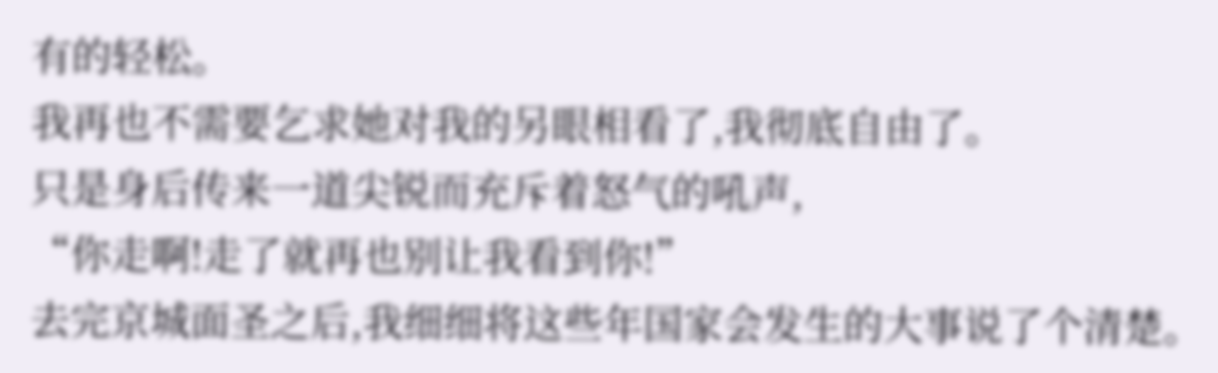有的轻松。
我再也不需要乞求她对我的另眼相看了,我彻底自由了。
只是身后传来一道尖锐而充斥着怒气的吼声,
“你走啊!走了就再也别让我看到你!”
去完京城面圣之后,我细细将这些年国家会发生的大事说了个清楚。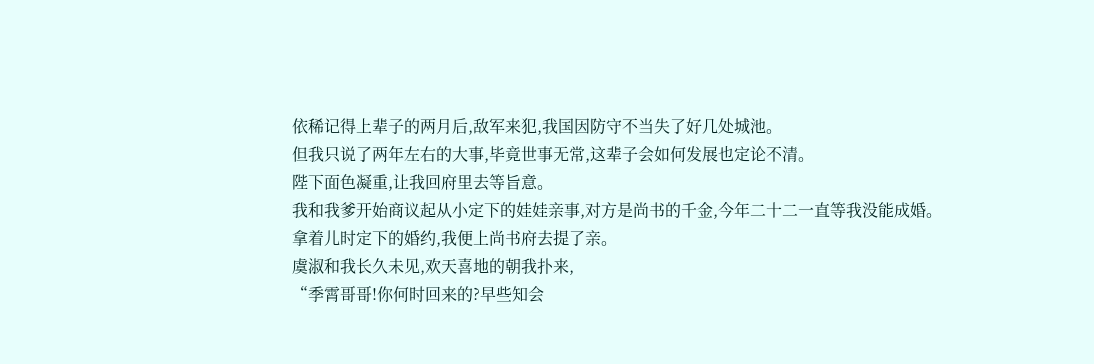依稀记得上辈子的两月后,敌军来犯,我国因防守不当失了好几处城池。
但我只说了两年左右的大事,毕竟世事无常,这辈子会如何发展也定论不清。
陛下面色凝重,让我回府里去等旨意。
我和我爹开始商议起从小定下的娃娃亲事,对方是尚书的千金,今年二十二一直等我没能成婚。
拿着儿时定下的婚约,我便上尚书府去提了亲。
虞淑和我长久未见,欢天喜地的朝我扑来,
“季霄哥哥!你何时回来的?早些知会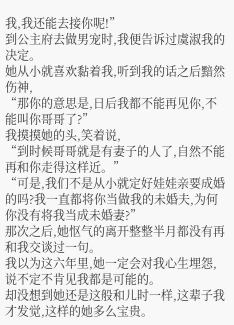我,我还能去接你呢!”
到公主府去做男宠时,我便告诉过虞淑我的决定。
她从小就喜欢黏着我,听到我的话之后黯然伤神,
“那你的意思是,日后我都不能再见你,不能叫你哥哥了?”
我摸摸她的头,笑着说,
“到时候哥哥就是有妻子的人了,自然不能再和你走得这样近。”
“可是,我们不是从小就定好娃娃亲要成婚的吗?我一直都将你当做我的未婚夫,为何你没有将我当成未婚妻?”
那次之后,她怄气的离开整整半月都没有再和我交谈过一句。
我以为这六年里,她一定会对我心生埋怨,说不定不肯见我都是可能的。
却没想到她还是这般和儿时一样,这辈子我才发觉,这样的她多么宝贵。